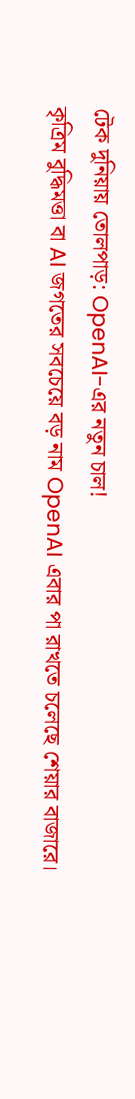টেক দুনিয়ায় তোলপাড়: OpenAI-এর নতুন চাল!
কৃত্রিম বুদ্ধিমত্তা বা AI জগতের সবচেয়ে বড় নাম OpenAI এবার পা রাখতে চলেছে শেয়ার বাজারে।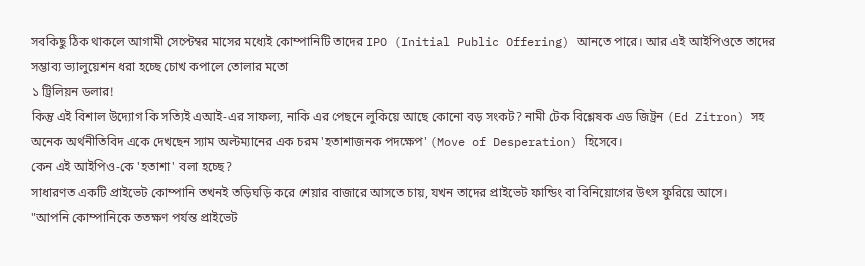সবকিছু ঠিক থাকলে আগামী সেপ্টেম্বর মাসের মধ্যেই কোম্পানিটি তাদের IPO (Initial Public Offering) আনতে পারে। আর এই আইপিওতে তাদের সম্ভাব্য ভ্যালুয়েশন ধরা হচ্ছে চোখ কপালে তোলার মতো
১ ট্রিলিয়ন ডলার!
কিন্তু এই বিশাল উদ্যোগ কি সত্যিই এআই-এর সাফল্য, নাকি এর পেছনে লুকিয়ে আছে কোনো বড় সংকট? নামী টেক বিশ্লেষক এড জিট্রন (Ed Zitron) সহ অনেক অর্থনীতিবিদ একে দেখছেন স্যাম অল্টম্যানের এক চরম 'হতাশাজনক পদক্ষেপ' (Move of Desperation) হিসেবে।
কেন এই আইপিও-কে 'হতাশা' বলা হচ্ছে?
সাধারণত একটি প্রাইভেট কোম্পানি তখনই তড়িঘড়ি করে শেয়ার বাজারে আসতে চায়, যখন তাদের প্রাইভেট ফান্ডিং বা বিনিয়োগের উৎস ফুরিয়ে আসে।
"আপনি কোম্পানিকে ততক্ষণ পর্যন্ত প্রাইভেট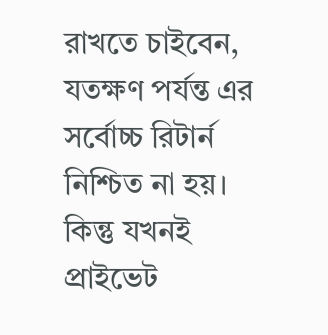রাখতে চাইবেন, যতক্ষণ পর্যন্ত এর সর্বোচ্চ রিটার্ন নিশ্চিত না হয়। কিন্তু যখনই প্রাইভেট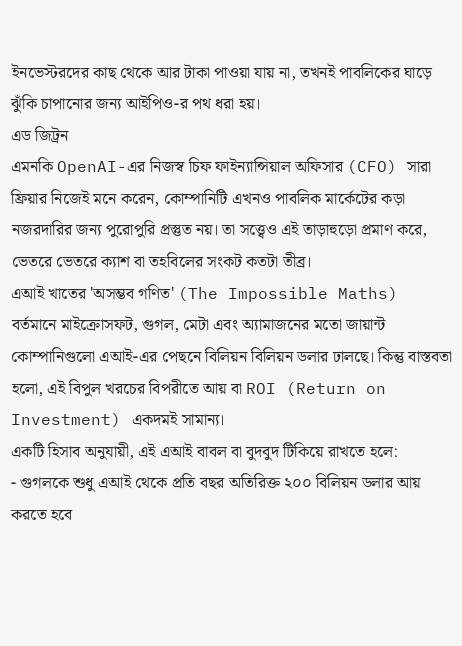ইনভেস্টরদের কাছ থেকে আর টাকা পাওয়া যায় না, তখনই পাবলিকের ঘাড়ে ঝুঁকি চাপানোর জন্য আইপিও-র পথ ধরা হয়।
এড জিট্রন
এমনকি OpenAI-এর নিজস্ব চিফ ফাইন্যান্সিয়াল অফিসার (CFO) সারা ফ্রিয়ার নিজেই মনে করেন, কোম্পানিটি এখনও পাবলিক মার্কেটের কড়া নজরদারির জন্য পুরোপুরি প্রস্তুত নয়। তা সত্ত্বেও এই তাড়াহুড়ো প্রমাণ করে, ভেতরে ভেতরে ক্যাশ বা তহবিলের সংকট কতটা তীব্র।
এআই খাতের 'অসম্ভব গণিত' (The Impossible Maths)
বর্তমানে মাইক্রোসফট, গুগল, মেটা এবং অ্যামাজনের মতো জায়ান্ট কোম্পানিগুলো এআই-এর পেছনে বিলিয়ন বিলিয়ন ডলার ঢালছে। কিন্তু বাস্তবতা হলো, এই বিপুল খরচের বিপরীতে আয় বা ROI (Return on Investment) একদমই সামান্য।
একটি হিসাব অনুযায়ী, এই এআই বাবল বা বুদবুদ টিকিয়ে রাখতে হলে:
- গুগলকে শুধু এআই থেকে প্রতি বছর অতিরিক্ত ২০০ বিলিয়ন ডলার আয় করতে হবে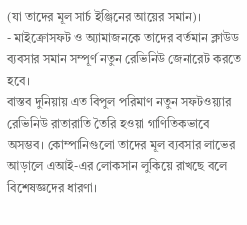(যা তাদের মূল সার্চ ইঞ্জিনের আয়ের সমান)।
- মাইক্রোসফট ও অ্যামাজনকে তাদের বর্তমান ক্লাউড ব্যবসার সমান সম্পূর্ণ নতুন রেভিনিউ জেনারেট করতে হবে।
বাস্তব দুনিয়ায় এত বিপুল পরিমাণ নতুন সফটওয়্যার রেভিনিউ রাতারাতি তৈরি হওয়া গাণিতিকভাবে অসম্ভব। কোম্পানিগুলো তাদের মূল ব্যবসার লাভের আড়ালে এআই-এর লোকসান লুকিয়ে রাখছে বলে বিশেষজ্ঞদের ধারণা।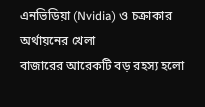এনভিডিয়া (Nvidia) ও চক্রাকার অর্থায়নের খেলা
বাজারের আরেকটি বড় রহস্য হলো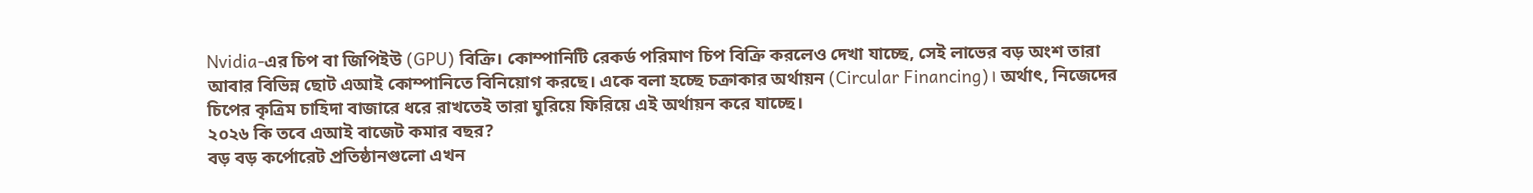Nvidia-এর চিপ বা জিপিইউ (GPU) বিক্রি। কোম্পানিটি রেকর্ড পরিমাণ চিপ বিক্রি করলেও দেখা যাচ্ছে, সেই লাভের বড় অংশ তারা আবার বিভিন্ন ছোট এআই কোম্পানিতে বিনিয়োগ করছে। একে বলা হচ্ছে চক্রাকার অর্থায়ন (Circular Financing)। অর্থাৎ, নিজেদের চিপের কৃত্রিম চাহিদা বাজারে ধরে রাখতেই তারা ঘুরিয়ে ফিরিয়ে এই অর্থায়ন করে যাচ্ছে।
২০২৬ কি তবে এআই বাজেট কমার বছর?
বড় বড় কর্পোরেট প্রতিষ্ঠানগুলো এখন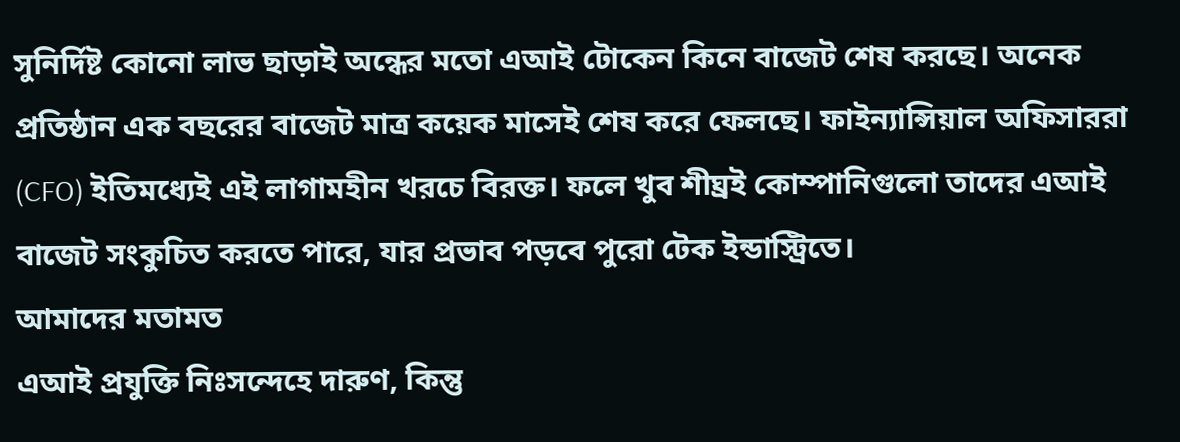সুনির্দিষ্ট কোনো লাভ ছাড়াই অন্ধের মতো এআই টোকেন কিনে বাজেট শেষ করছে। অনেক প্রতিষ্ঠান এক বছরের বাজেট মাত্র কয়েক মাসেই শেষ করে ফেলছে। ফাইন্যান্সিয়াল অফিসাররা (CFO) ইতিমধ্যেই এই লাগামহীন খরচে বিরক্ত। ফলে খুব শীঘ্রই কোম্পানিগুলো তাদের এআই বাজেট সংকুচিত করতে পারে, যার প্রভাব পড়বে পুরো টেক ইন্ডাস্ট্রিতে।
আমাদের মতামত
এআই প্রযুক্তি নিঃসন্দেহে দারুণ, কিন্তু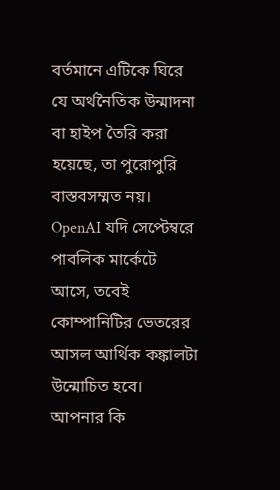বর্তমানে এটিকে ঘিরে যে অর্থনৈতিক উন্মাদনা বা হাইপ তৈরি করা হয়েছে, তা পুরোপুরি বাস্তবসম্মত নয়। OpenAI যদি সেপ্টেম্বরে পাবলিক মার্কেটে আসে, তবেই কোম্পানিটির ভেতরের আসল আর্থিক কঙ্কালটা উন্মোচিত হবে।
আপনার কি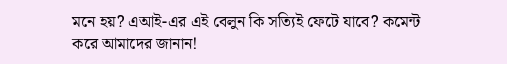মনে হয়? এআই-এর এই বেলুন কি সত্যিই ফেটে যাবে? কমেন্ট করে আমাদের জানান!